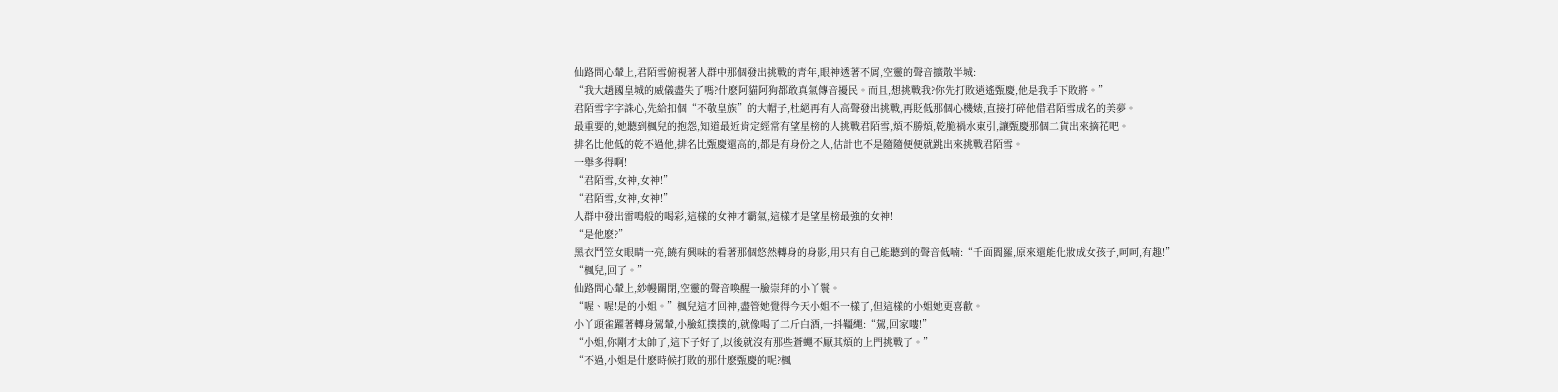仙路問心輦上,君陌雪俯視著人群中那個發出挑戰的青年,眼神透著不屑,空靈的聲音擴散半城:
“我大趙國皇城的威儀盡失了嗎?什麽阿貓阿狗都敢真氣傳音擾民。而且,想挑戰我?你先打敗逍遙甄慶,他是我手下敗將。”
君陌雪字字誅心,先給扣個“不敬皇族”的大帽子,杜絕再有人高聲發出挑戰,再貶低那個心機婊,直接打碎他借君陌雪成名的美夢。
最重要的,她聽到楓兒的抱怨,知道最近肯定經常有望星榜的人挑戰君陌雪,煩不勝煩,乾脆禍水東引,讓甄慶那個二貨出來摘花吧。
排名比他低的乾不過他,排名比甄慶還高的,都是有身份之人,估計也不是隨隨便便就跳出來挑戰君陌雪。
一舉多得啊!
“君陌雪,女神,女神!”
“君陌雪,女神,女神!”
人群中發出雷鳴般的喝彩,這樣的女神才霸氣,這樣才是望星榜最強的女神!
“是他麽?”
黑衣鬥笠女眼睛一亮,饒有興味的看著那個悠然轉身的身影,用只有自己能聽到的聲音低喃:“千面閻羅,原來還能化妝成女孩子,呵呵,有趣!”
“楓兒,回了。”
仙路問心輦上,紗幔關閉,空靈的聲音喚醒一臉崇拜的小丫鬟。
“喔、喔!是的小姐。”楓兒這才回神,盡管她覺得今天小姐不一樣了,但這樣的小姐她更喜歡。
小丫頭雀躍著轉身駕輦,小臉紅撲撲的,就像喝了二斤白酒,一抖韁繩:“駕,回家嘍!”
“小姐,你剛才太帥了,這下子好了,以後就沒有那些蒼蠅不厭其煩的上門挑戰了。”
“不過,小姐是什麽時候打敗的那什麽甄慶的呢?楓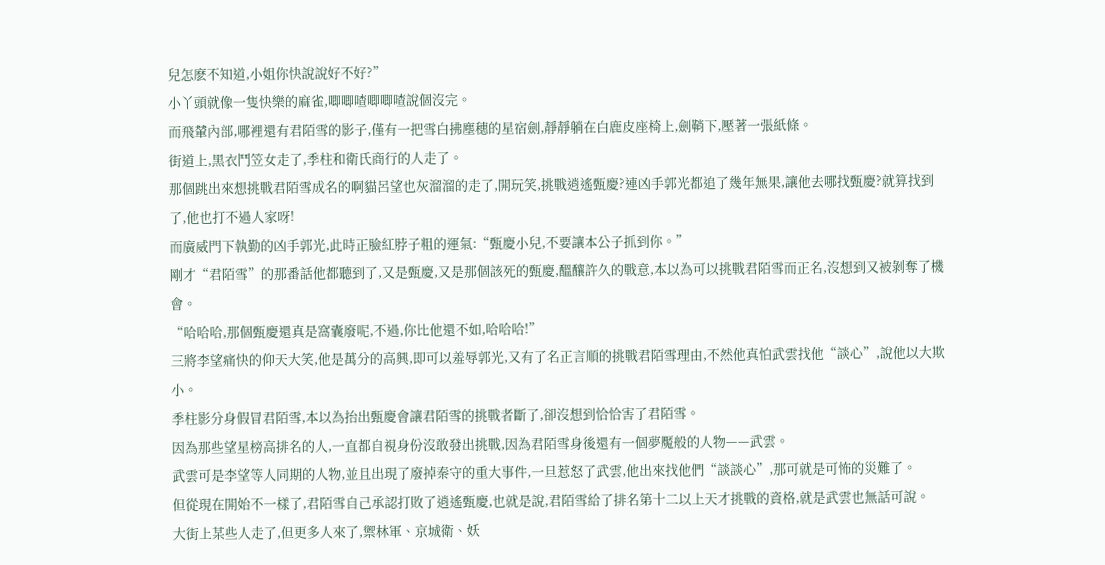兒怎麽不知道,小姐你快說說好不好?”
小丫頭就像一隻快樂的麻雀,唧唧喳唧唧喳說個沒完。
而飛輦內部,哪裡還有君陌雪的影子,僅有一把雪白拂塵穗的星宿劍,靜靜躺在白鹿皮座椅上,劍鞘下,壓著一張紙條。
街道上,黑衣鬥笠女走了,季柱和衛氏商行的人走了。
那個跳出來想挑戰君陌雪成名的啊貓呂望也灰溜溜的走了,開玩笑,挑戰逍遙甄慶?連凶手郭光都追了幾年無果,讓他去哪找甄慶?就算找到了,他也打不過人家呀!
而廣威門下執勤的凶手郭光,此時正臉紅脖子粗的運氣:“甄慶小兒,不要讓本公子抓到你。”
剛才“君陌雪”的那番話他都聽到了,又是甄慶,又是那個該死的甄慶,醞釀許久的戰意,本以為可以挑戰君陌雪而正名,沒想到又被剝奪了機會。
“哈哈哈,那個甄慶還真是窩囊廢呢,不過,你比他還不如,哈哈哈!”
三將李望痛快的仰天大笑,他是萬分的高興,即可以羞辱郭光,又有了名正言順的挑戰君陌雪理由,不然他真怕武雲找他“談心”,說他以大欺小。
季柱影分身假冒君陌雪,本以為抬出甄慶會讓君陌雪的挑戰者斷了,卻沒想到恰恰害了君陌雪。
因為那些望星榜高排名的人,一直都自視身份沒敢發出挑戰,因為君陌雪身後還有一個夢魘般的人物——武雲。
武雲可是李望等人同期的人物,並且出現了廢掉秦守的重大事件,一旦惹怒了武雲,他出來找他們“談談心”,那可就是可怖的災難了。
但從現在開始不一樣了,君陌雪自己承認打敗了逍遙甄慶,也就是說,君陌雪給了排名第十二以上天才挑戰的資格,就是武雲也無話可說。
大街上某些人走了,但更多人來了,禦林軍、京城衛、妖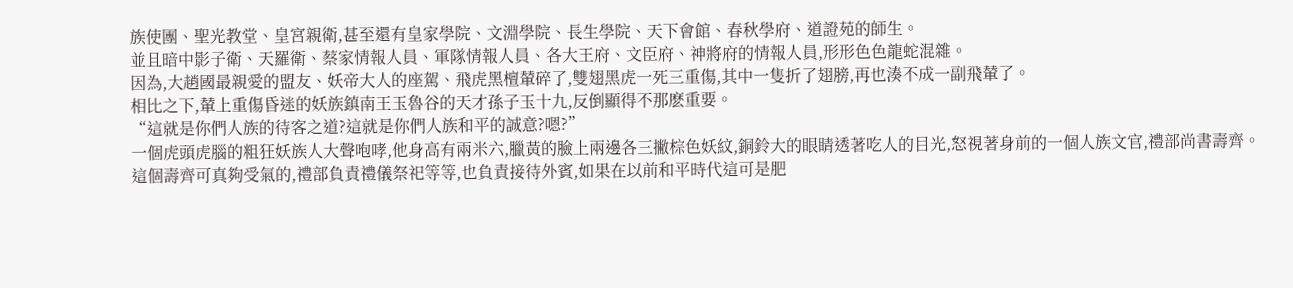族使團、聖光教堂、皇宮親衛,甚至還有皇家學院、文淵學院、長生學院、天下會館、春秋學府、道證苑的師生。
並且暗中影子衛、天羅衛、蔡家情報人員、軍隊情報人員、各大王府、文臣府、神將府的情報人員,形形色色龍蛇混雜。
因為,大趙國最親愛的盟友、妖帝大人的座駕、飛虎黑檀輦碎了,雙翅黑虎一死三重傷,其中一隻折了翅膀,再也湊不成一副飛輦了。
相比之下,輦上重傷昏迷的妖族鎮南王玉魯谷的天才孫子玉十九,反倒顯得不那麽重要。
“這就是你們人族的待客之道?這就是你們人族和平的誠意?嗯?”
一個虎頭虎腦的粗狂妖族人大聲咆哮,他身高有兩米六,臘黃的臉上兩邊各三撇棕色妖紋,銅鈴大的眼睛透著吃人的目光,怒視著身前的一個人族文官,禮部尚書壽齊。
這個壽齊可真夠受氣的,禮部負責禮儀祭祀等等,也負責接待外賓,如果在以前和平時代這可是肥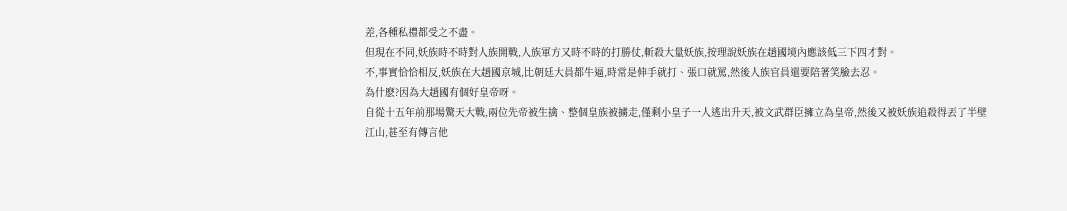差,各種私禮都受之不盡。
但現在不同,妖族時不時對人族開戰,人族軍方又時不時的打勝仗,斬殺大量妖族,按理說妖族在趙國境內應該低三下四才對。
不,事實恰恰相反,妖族在大趙國京城,比朝廷大員都牛逼,時常是伸手就打、張口就罵,然後人族官員還要陪著笑臉去忍。
為什麽?因為大趙國有個好皇帝呀。
自從十五年前那場驚天大戰,兩位先帝被生擒、整個皇族被擄走,僅剩小皇子一人逃出升天,被文武群臣擁立為皇帝,然後又被妖族追殺得丟了半壁江山,甚至有傳言他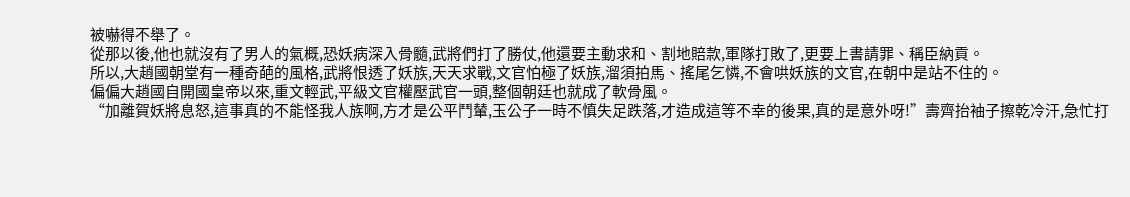被嚇得不舉了。
從那以後,他也就沒有了男人的氣概,恐妖病深入骨髓,武將們打了勝仗,他還要主動求和、割地賠款,軍隊打敗了,更要上書請罪、稱臣納貢。
所以,大趙國朝堂有一種奇葩的風格,武將恨透了妖族,天天求戰,文官怕極了妖族,溜須拍馬、搖尾乞憐,不會哄妖族的文官,在朝中是站不住的。
偏偏大趙國自開國皇帝以來,重文輕武,平級文官權壓武官一頭,整個朝廷也就成了軟骨風。
“加離賀妖將息怒,這事真的不能怪我人族啊,方才是公平鬥輦,玉公子一時不慎失足跌落,才造成這等不幸的後果,真的是意外呀!”壽齊抬袖子擦乾冷汗,急忙打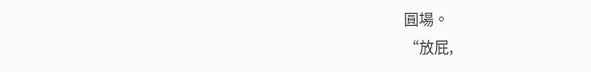圓場。
“放屁,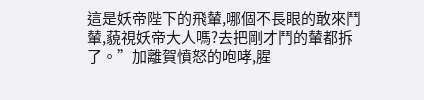這是妖帝陛下的飛輦,哪個不長眼的敢來鬥輦,藐視妖帝大人嗎?去把剛才鬥的輦都拆了。”加離賀憤怒的咆哮,腥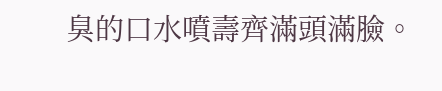臭的口水噴壽齊滿頭滿臉。